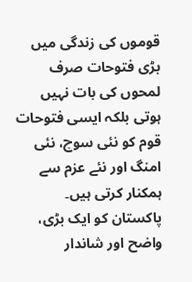قوموں کی زندگی میں بڑی فتوحات صرف لمحوں کی بات نہیں ہوتی بلکہ ایسی فتوحات قوم کو نئی سوچ، نئی امنگ اور نئے عزم سے ہمکنار کرتی ہیں۔ پاکستان کو ایک بڑی، واضح اور شاندار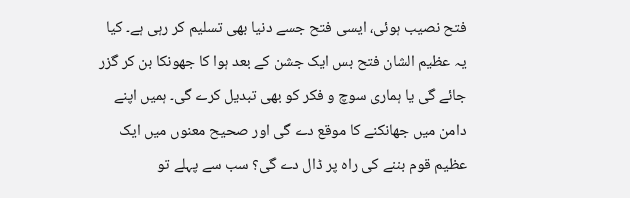فتح نصیب ہوئی، ایسی فتح جسے دنیا بھی تسلیم کر رہی ہے۔ کیا یہ عظیم الشان فتح بس ایک جشن کے بعد ہوا کا جھونکا بن کر گزر جائے گی یا ہماری سوچ و فکر کو بھی تبدیل کرے گی۔ ہمیں اپنے دامن میں جھانکنے کا موقع دے گی اور صحیح معنوں میں ایک عظیم قوم بننے کی راہ پر ڈال دے گی؟ سب سے پہلے تو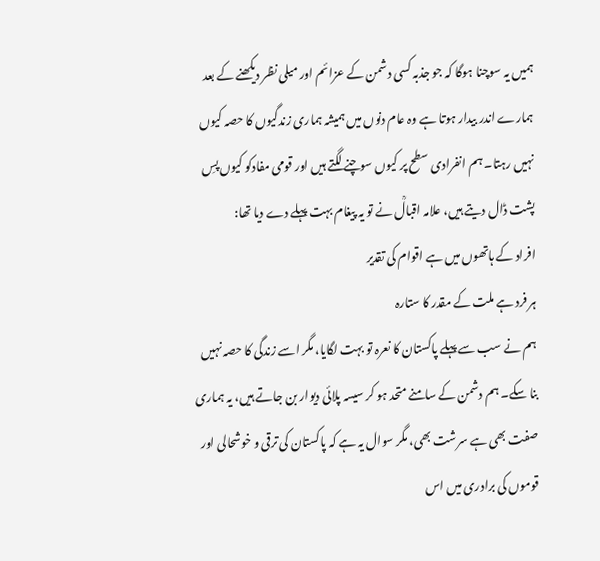ہمیں یہ سوچنا ہوگا کہ جو جذبہ کسی دشمن کے عزائم اور میلی نظر دیکھنے کے بعد ہمارے اندر بیدار ہوتا ہے وہ عام دنوں میں ہمیشہ ہماری زندگیوں کا حصہ کیوں نہیں رہتا۔ ہم انفرادی سطح پر کیوں سوچنے لگتے ہیں اور قومی مفادکو کیوں پسِ پشت ڈال دیتے ہیں، علامہ اقبالؒ نے تو یہ پیغام بہت پہلے دے دیا تھا:
افراد کے ہاتھوں میں ہے اقوام کی تقدیر
ہر فرد ہے ملت کے مقدر کا ستارہ
ہم نے سب سے پہلے پاکستان کا نعرہ تو بہت لگایا، مگر اسے زندگی کا حصہ نہیں بنا سکے۔ ہم دشمن کے سامنے متحد ہو کر سیسہ پلائی دیوار بن جاتے ہیں، یہ ہماری صفت بھی ہے سرشت بھی، مگر سوال یہ ہے کہ پاکستان کی ترقی و خوشحالی اور قوموں کی برادری میں اس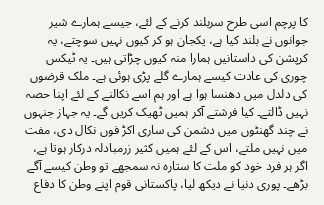کا پرچم اسی طرح سربلند کرنے کے لئے، جیسے ہمارے شیر جوانوں نے بلند کیا ہے، یکجان ہو کر کیوں نہیں سوچتے، یہ کرپشن کی داستانیں ہمارا منہ کیوں چڑاتی ہیں۔ یہ ٹیکس چوری کی عادت کیسے ہمارے گلے پڑی ہوئی ہے۔ ملک قرضوں کی دلدل میں دھنسا ہوا ہے اور ہم اسے نکالنے کے لئے اپنا حصہ نہیں ڈالتے۔ کیا فرشتے آکر ہمیں ٹھیک کریں گے۔ یہ جہاز جنہوں نے چند گھنٹوں میں دشمن کی ساری اکڑ فوں نکال دی، مفت میں نہیں ملتے، اس کے لئے ہمیں کثیر زرمبادلہ درکار ہوتا ہے، اگر ہر فرد خود کو ملت کا ستارہ نہ سمجھے تو وطن کیسے آگے بڑھے۔ پوری دنیا نے دیکھ لیا، پاکستانی قوم اپنے وطن کا دفاع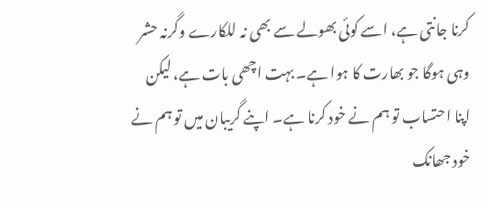کرنا جانتی ہے، اسے کوئی بھولے سے بھی نہ للکارے وگرنہ حشر وہی ہوگا جو بھارت کا ہوا ہے۔ بہت اچھی بات ہے، لیکن اپنا احتساب تو ہم نے خود کرنا ہے۔ اپنے گریبان میں تو ہم نے خود جھانک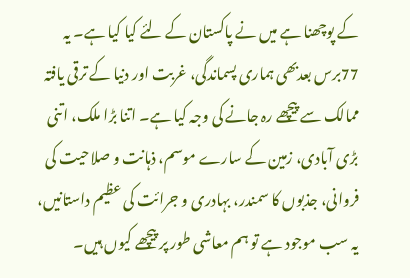کے پوچھنا ہے میں نے پاکستان کے لئے کیا کیا ہے۔ یہ 77برس بعدبھی ہماری پسماندگی، غربت اور دنیا کے ترقی یافتہ ممالک سے پیچھے رہ جانے کی وجہ کیا ہے۔ اتنا بڑا ملک، اتنی بڑی آبادی، زمین کے سارے موسم، ذہانت و صلاحیت کی فروانی، جذبوں کا سمندر، بہادری و جرائت کی عظیم داستانیں، یہ سب موجود ہے تو ہم معاشی طور پر پیچھے کیوں ہیں۔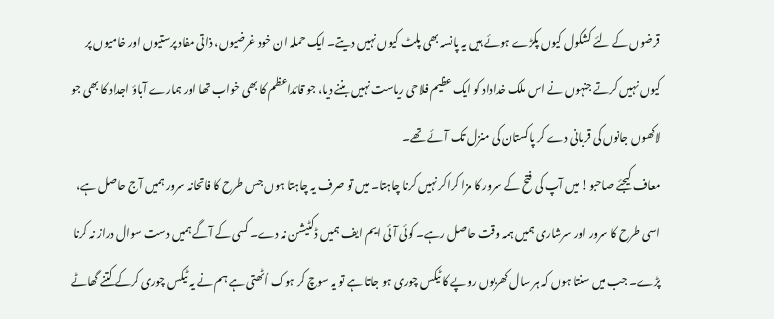قرضوں کے لئے کشکول کیوں پکڑے ہوئے ہیں یہ پانسہ بھی پلٹ کیوں نہیں دیتے۔ ایک حملہ ان خود غرضیوں، ذاتی مفاد پرستیوں اور خامیوں پر کیوں نہیں کرتے جنہوں نے اس ملک خداداد کو ایک عظیم فلاحی ریاست نہیں بننے دیا، جو قائداعظم کا بھی خواب تھا اور ہمارے آباؤ اجداد کا بھی جو لاکھوں جانوں کی قربانی دے کر پاکستان کی منزل تک آئے تھے۔
معاف کیجئے صاحبو! میں آپ کی فتح کے سرور کا مزا کراکر نہیں کرنا چاہتا۔ میں تو صرف یہ چاہتا ہوں جس طرح کا فاتحانہ سرور ہمیں آج حاصل ہے، اسی طرح کا سرور اور سرشاری ہمیں ہمہ وقت حاصل رہے۔ کوئی آئی ایم ایف ہمیں ڈکٹیشن نہ دے۔ کسی کے آگے ہمیں دست سوال دراز نہ کرنا پڑے۔ جب میں سنتا ہوں کہ ہر سال کھربوں روپے کا ٹیکس چوری ہو جاتا ہے تو یہ سوچ کر ہوک اُٹھتی ہے ہم نے یہ ٹیکس چوری کرکے کتنے گھاٹے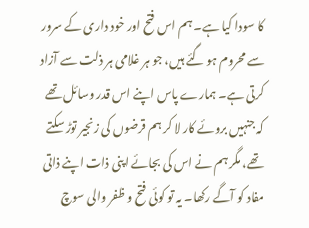کا سودا کیا ہے۔ ہم اس فتح اور خود داری کے سرور سے محروم ہو گئے ہیں، جو ہر غلامی ہر ذلت سے آزاد کرتی ہے۔ ہمارے پاس اپنے اس قدر وسائل تھے کہ جنہیں بروئے کار لا کر ہم قرضوں کی زنجیر توڑ سکتے تھے، مگر ہم نے اس کی بجائے اپنی ذات اپنے ذاتی مفاد کو آگے رکھا۔ یہ تو کوئی فتح و ظفر والی سوچ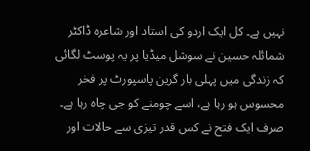نہیں ہے۔ کل ایک اردو کی استاد اور شاعرہ ڈاکٹر شمائلہ حسین نے سوشل میڈیا پر یہ پوسٹ لگائی کہ زندگی میں پہلی بار گرین پاسپورٹ پر فخر محسوس ہو رہا ہے، اسے چومنے کو جی چاہ رہا ہے۔ صرف ایک فتح نے کس قدر تیزی سے حالات اور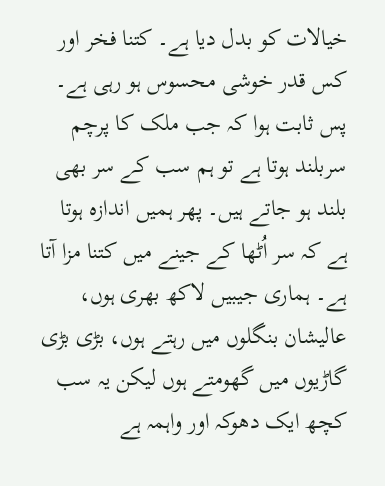خیالات کو بدل دیا ہے۔ کتنا فخر اور کس قدر خوشی محسوس ہو رہی ہے۔ پس ثابت ہوا کہ جب ملک کا پرچم سربلند ہوتا ہے تو ہم سب کے سر بھی بلند ہو جاتے ہیں۔ پھر ہمیں اندازہ ہوتا ہے کہ سر اُٹھا کے جینے میں کتنا مزا آتا ہے۔ ہماری جیبیں لاکھ بھری ہوں، عالیشان بنگلوں میں رہتے ہوں، بڑی بڑی گاڑیوں میں گھومتے ہوں لیکن یہ سب کچھ ایک دھوکہ اور واہمہ ہے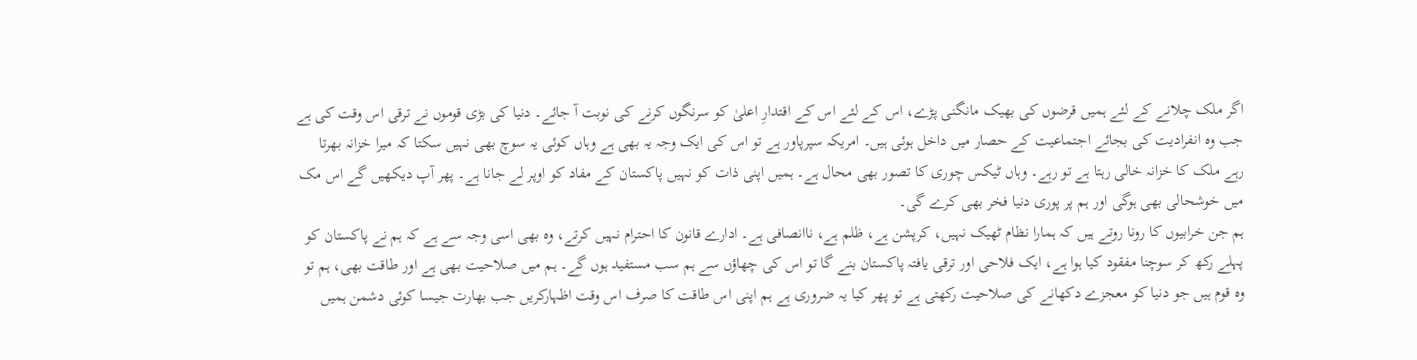اگر ملک چلانے کے لئے ہمیں قرضوں کی بھیک مانگنی پڑے، اس کے لئے اس کے اقتدارِ اعلیٰ کو سرنگوں کرنے کی نوبت آ جائے۔ دنیا کی بڑی قوموں نے ترقی اس وقت کی ہے جب وہ انفرادیت کی بجائے اجتماعیت کے حصار میں داخل ہوئی ہیں۔ امریکہ سپرپاور ہے تو اس کی ایک وجہ یہ بھی ہے وہاں کوئی یہ سوچ بھی نہیں سکتا کہ میرا خزانہ بھرتا رہے ملک کا خزانہ خالی رہتا ہے تو رہے۔ وہاں ٹیکس چوری کا تصور بھی محال ہے۔ ہمیں اپنی ذات کو نہیں پاکستان کے مفاد کو اوپر لے جانا ہے۔ پھر آپ دیکھیں گے اس مک میں خوشحالی بھی ہوگی اور ہم پر پوری دنیا فخر بھی کرے گی۔
ہم جن خرابیوں کا رونا روتے ہیں کہ ہمارا نظام ٹھیک نہیں، کرپشن ہے، ظلم ہے، ناانصافی ہے۔ ادارے قانون کا احترام نہیں کرتے، وہ بھی اسی وجہ سے ہے کہ ہم نے پاکستان کو پہلے رکھ کر سوچنا مفقود کیا ہوا ہے، ایک فلاحی اور ترقی یافتہ پاکستان بنے گا تو اس کی چھاؤں سے ہم سب مستفید ہوں گے۔ ہم میں صلاحیت بھی ہے اور طاقت بھی، ہم تو وہ قوم ہیں جو دنیا کو معجزے دکھانے کی صلاحیت رکھتی ہے تو پھر کیا یہ ضروری ہے ہم اپنی اس طاقت کا صرف اس وقت اظہارکریں جب بھارت جیسا کوئی دشمن ہمیں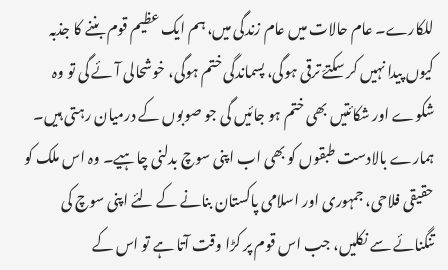للکارے۔ عام حالات میں عام زندگی میں، ہم ایک عظیم قوم بننے کا جذبہ کیوں پیدا نہیں کر سکتےّ ترقی ہوگی، پسماندگی ختم ہوگی، خوشحالی آئے گی تو وہ شکوے اور شکائتیں بھی ختم ہو جائیں گی جو صوبوں کے درمیان رہتی ہیں۔ ہمارے بالادست طبقوں کو بھی اب اپنی سوچ بدلنی چاہیے۔ وہ اس ملک کو حقیقی فلاحی، جمہوری اور اسلامی پاکستان بنانے کے لئے اپنی سوچ کی تنگنائے سے نکلیں، جب اس قوم پر کڑا وقت آتا ہے تو اس کے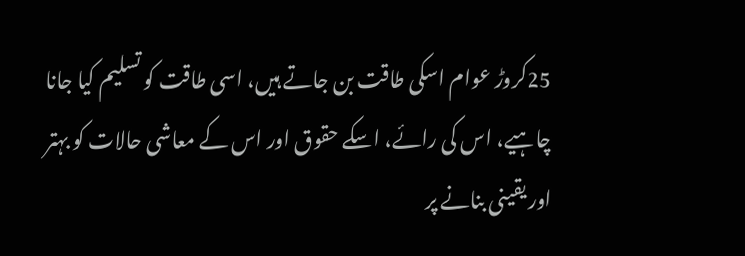25کروڑ عوام اسکی طاقت بن جاتے ہیں، اسی طاقت کو تسلیم کیا جانا چاہیے، اس کی رائے، اسکے حقوق اور اس کے معاشی حالات کو بہتر اور یقینی بنانے پر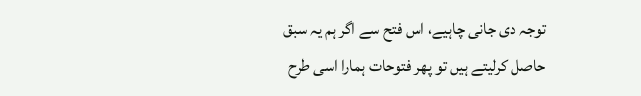توجہ دی جانی چاہیے، اس فتح سے اگر ہم یہ سبق حاصل کرلیتے ہیں تو پھر فتوحات ہمارا اسی طرح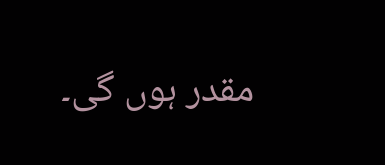مقدر ہوں گی۔